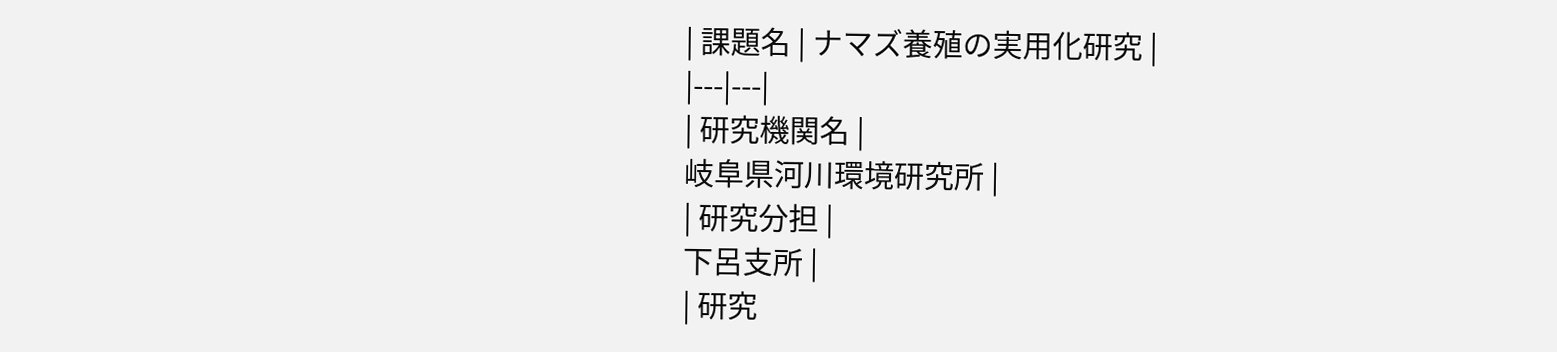| 課題名 | ナマズ養殖の実用化研究 |
|---|---|
| 研究機関名 |
岐阜県河川環境研究所 |
| 研究分担 |
下呂支所 |
| 研究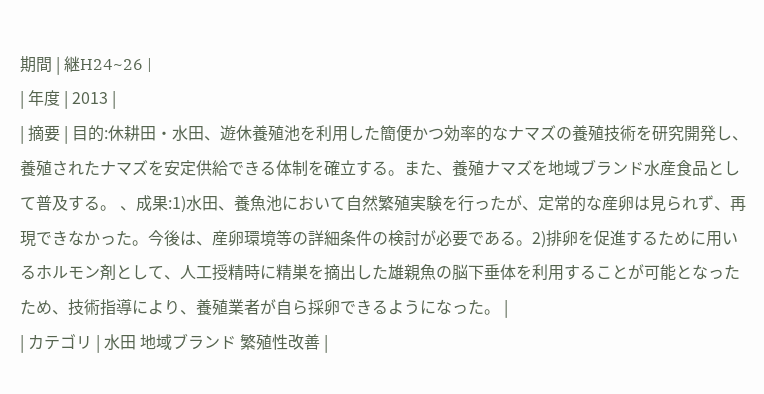期間 | 継H24~26 |
| 年度 | 2013 |
| 摘要 | 目的:休耕田・水田、遊休養殖池を利用した簡便かつ効率的なナマズの養殖技術を研究開発し、養殖されたナマズを安定供給できる体制を確立する。また、養殖ナマズを地域ブランド水産食品として普及する。 、成果:1)水田、養魚池において自然繁殖実験を行ったが、定常的な産卵は見られず、再現できなかった。今後は、産卵環境等の詳細条件の検討が必要である。2)排卵を促進するために用いるホルモン剤として、人工授精時に精巣を摘出した雄親魚の脳下垂体を利用することが可能となったため、技術指導により、養殖業者が自ら採卵できるようになった。 |
| カテゴリ | 水田 地域ブランド 繁殖性改善 |